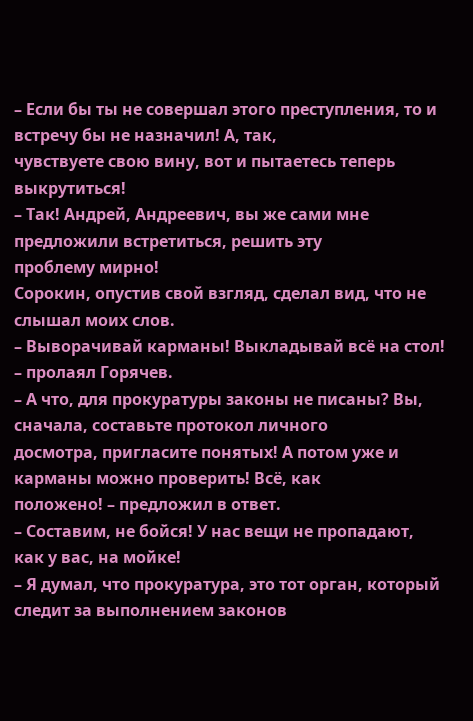– Если бы ты не совершал этого преступления, то и встречу бы не назначил! А, так,
чувствуете свою вину, вот и пытаетесь теперь выкрутиться!
– Так! Андрей, Андреевич, вы же сами мне предложили встретиться, решить эту
проблему мирно!
Сорокин, опустив свой взгляд, сделал вид, что не слышал моих слов.
– Выворачивай карманы! Выкладывай всё на стол! – пролаял Горячев.
– А что, для прокуратуры законы не писаны? Вы, сначала, составьте протокол личного
досмотра, пригласите понятых! А потом уже и карманы можно проверить! Всё, как
положено! – предложил в ответ.
– Составим, не бойся! У нас вещи не пропадают, как у вас, на мойке!
– Я думал, что прокуратура, это тот орган, который следит за выполнением законов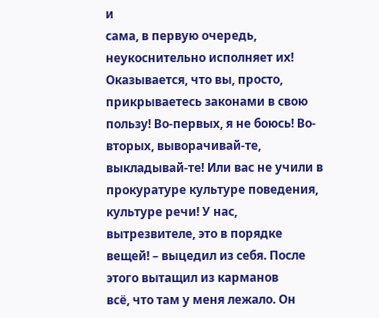и
сама, в первую очередь, неукоснительно исполняет их! Оказывается, что вы, просто,
прикрываетесь законами в свою пользу! Во-первых, я не боюсь! Во-вторых, выворачивай-те,
выкладывай-те! Или вас не учили в прокуратуре культуре поведения, культуре речи! У нас,
вытрезвителе, это в порядке вещей! – выцедил из себя. После этого вытащил из карманов
всё, что там у меня лежало. Он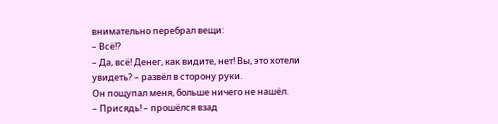внимательно перебрал вещи:
– Всё!?
– Да, всё! Денег, как видите, нет! Вы, это хотели увидеть? – развёл в сторону руки.
Он пощупал меня, больше ничего не нашёл.
– Присядь! – прошёлся взад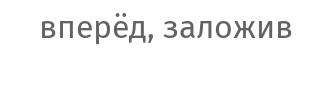вперёд, заложив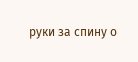руки за спину о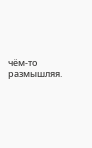чём-то размышляя.